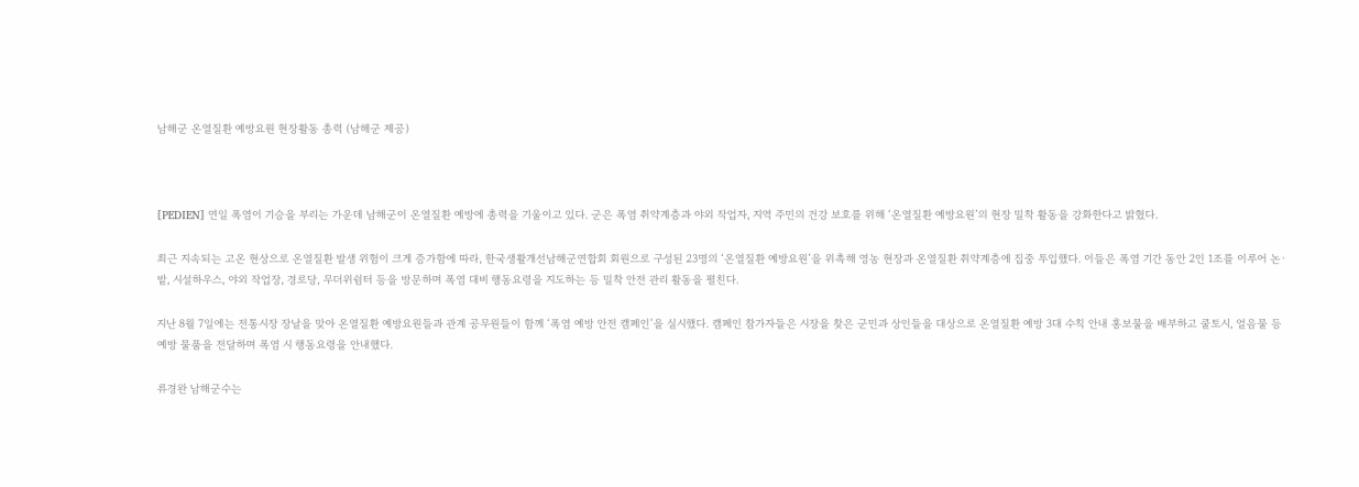남해군 온열질환 예방요원 현장활동 총력 (남해군 제공)



[PEDIEN] 연일 폭염이 기승을 부리는 가운데 남해군이 온열질환 예방에 총력을 기울이고 있다. 군은 폭염 취약계층과 야외 작업자, 지역 주민의 건강 보호를 위해 ‘온열질환 예방요원’의 현장 밀착 활동을 강화한다고 밝혔다.

최근 지속되는 고온 현상으로 온열질환 발생 위험이 크게 증가함에 따라, 한국생활개선남해군연합회 회원으로 구성된 23명의 ‘온열질환 예방요원’을 위촉해 영농 현장과 온열질환 취약계층에 집중 투입했다. 이들은 폭염 기간 동안 2인 1조를 이루어 논·밭, 시설하우스, 야외 작업장, 경로당, 무더위쉼터 등을 방문하며 폭염 대비 행동요령을 지도하는 등 밀착 안전 관리 활동을 펼친다.

지난 8월 7일에는 전통시장 장날을 맞아 온열질환 예방요원들과 관계 공무원들이 함께 ‘폭염 예방 안전 캠페인’을 실시했다. 캠페인 참가자들은 시장을 찾은 군민과 상인들을 대상으로 온열질환 예방 3대 수칙 안내 홍보물을 배부하고 쿨토시, 얼음물 등 예방 물품을 전달하며 폭염 시 행동요령을 안내했다.

류경완 남해군수는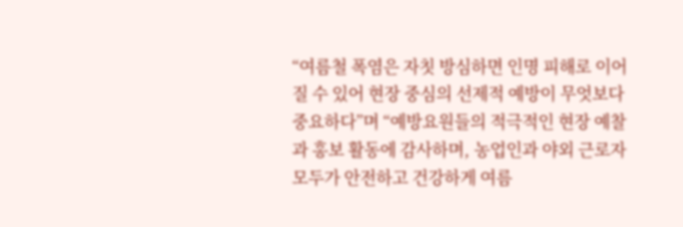“여름철 폭염은 자칫 방심하면 인명 피해로 이어질 수 있어 현장 중심의 선제적 예방이 무엇보다 중요하다”며 “예방요원들의 적극적인 현장 예찰과 홍보 활동에 감사하며, 농업인과 야외 근로자 모두가 안전하고 건강하게 여름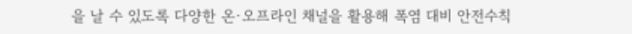을 날 수 있도록 다양한 온·오프라인 채널을 활용해 폭염 대비 안전수칙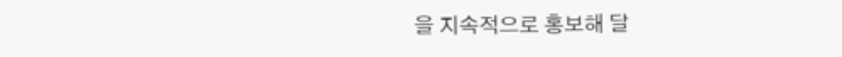을 지속적으로 홍보해 달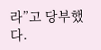라”고 당부했다.